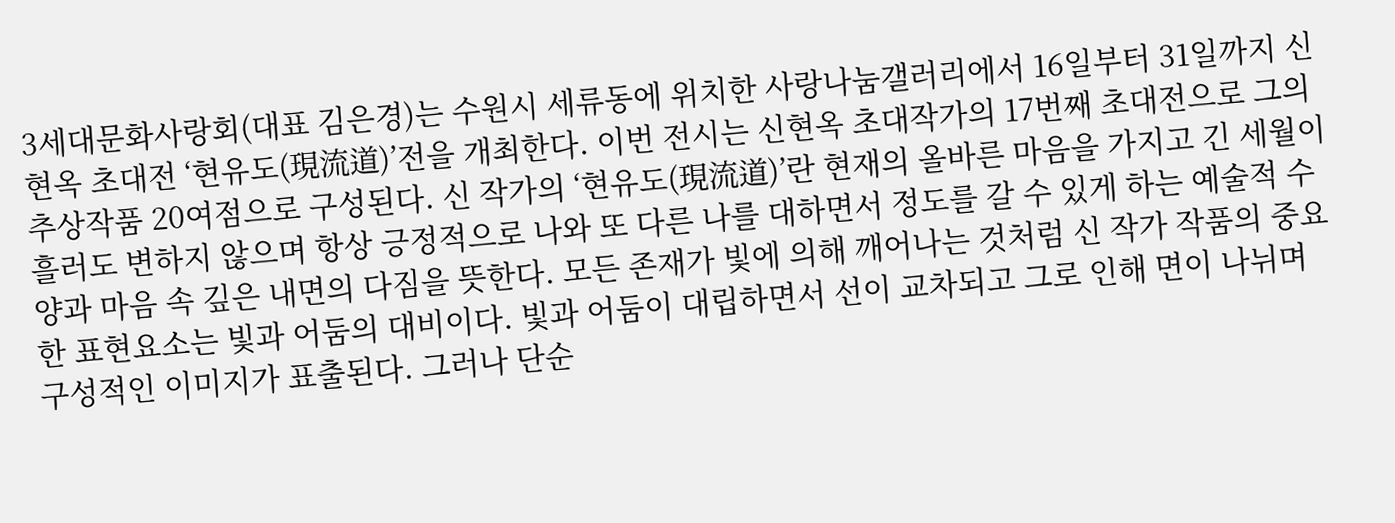3세대문화사랑회(대표 김은경)는 수원시 세류동에 위치한 사랑나눔갤러리에서 16일부터 31일까지 신현옥 초대전 ‘현유도(現流道)’전을 개최한다. 이번 전시는 신현옥 초대작가의 17번째 초대전으로 그의 추상작품 20여점으로 구성된다. 신 작가의 ‘현유도(現流道)’란 현재의 올바른 마음을 가지고 긴 세월이 흘러도 변하지 않으며 항상 긍정적으로 나와 또 다른 나를 대하면서 정도를 갈 수 있게 하는 예술적 수양과 마음 속 깊은 내면의 다짐을 뜻한다. 모든 존재가 빛에 의해 깨어나는 것처럼 신 작가 작품의 중요한 표현요소는 빛과 어둠의 대비이다. 빛과 어둠이 대립하면서 선이 교차되고 그로 인해 면이 나뉘며 구성적인 이미지가 표출된다. 그러나 단순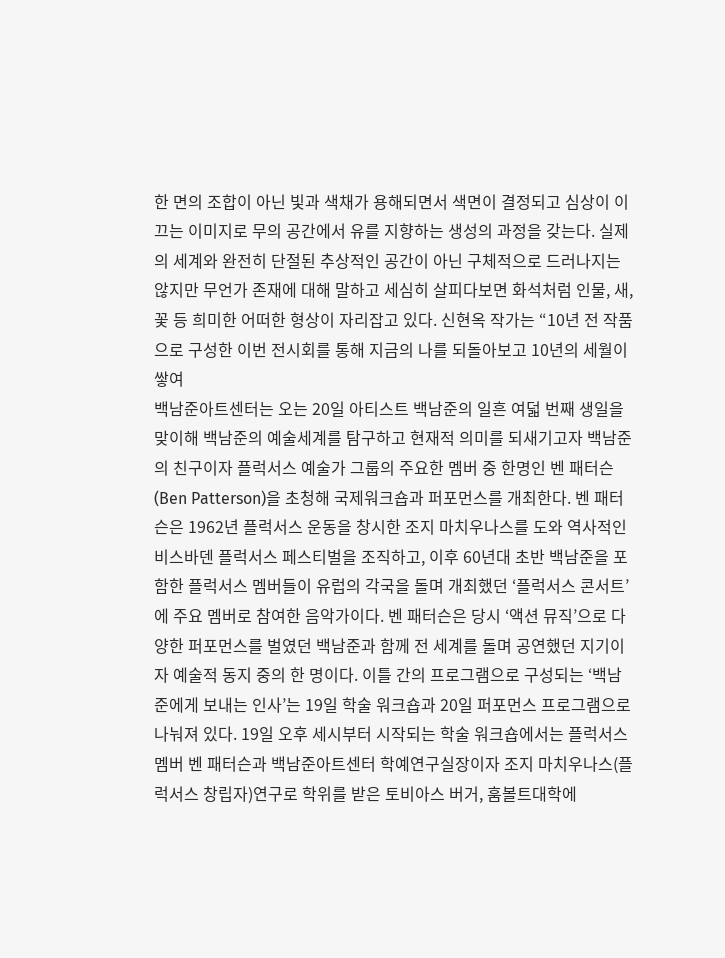한 면의 조합이 아닌 빛과 색채가 용해되면서 색면이 결정되고 심상이 이끄는 이미지로 무의 공간에서 유를 지향하는 생성의 과정을 갖는다. 실제의 세계와 완전히 단절된 추상적인 공간이 아닌 구체적으로 드러나지는 않지만 무언가 존재에 대해 말하고 세심히 살피다보면 화석처럼 인물, 새, 꽃 등 희미한 어떠한 형상이 자리잡고 있다. 신현옥 작가는 “10년 전 작품으로 구성한 이번 전시회를 통해 지금의 나를 되돌아보고 10년의 세월이 쌓여
백남준아트센터는 오는 20일 아티스트 백남준의 일흔 여덟 번째 생일을 맞이해 백남준의 예술세계를 탐구하고 현재적 의미를 되새기고자 백남준의 친구이자 플럭서스 예술가 그룹의 주요한 멤버 중 한명인 벤 패터슨(Ben Patterson)을 초청해 국제워크숍과 퍼포먼스를 개최한다. 벤 패터슨은 1962년 플럭서스 운동을 창시한 조지 마치우나스를 도와 역사적인 비스바덴 플럭서스 페스티벌을 조직하고, 이후 60년대 초반 백남준을 포함한 플럭서스 멤버들이 유럽의 각국을 돌며 개최했던 ‘플럭서스 콘서트’에 주요 멤버로 참여한 음악가이다. 벤 패터슨은 당시 ‘액션 뮤직’으로 다양한 퍼포먼스를 벌였던 백남준과 함께 전 세계를 돌며 공연했던 지기이자 예술적 동지 중의 한 명이다. 이틀 간의 프로그램으로 구성되는 ‘백남준에게 보내는 인사’는 19일 학술 워크숍과 20일 퍼포먼스 프로그램으로 나눠져 있다. 19일 오후 세시부터 시작되는 학술 워크숍에서는 플럭서스 멤버 벤 패터슨과 백남준아트센터 학예연구실장이자 조지 마치우나스(플럭서스 창립자)연구로 학위를 받은 토비아스 버거, 훔볼트대학에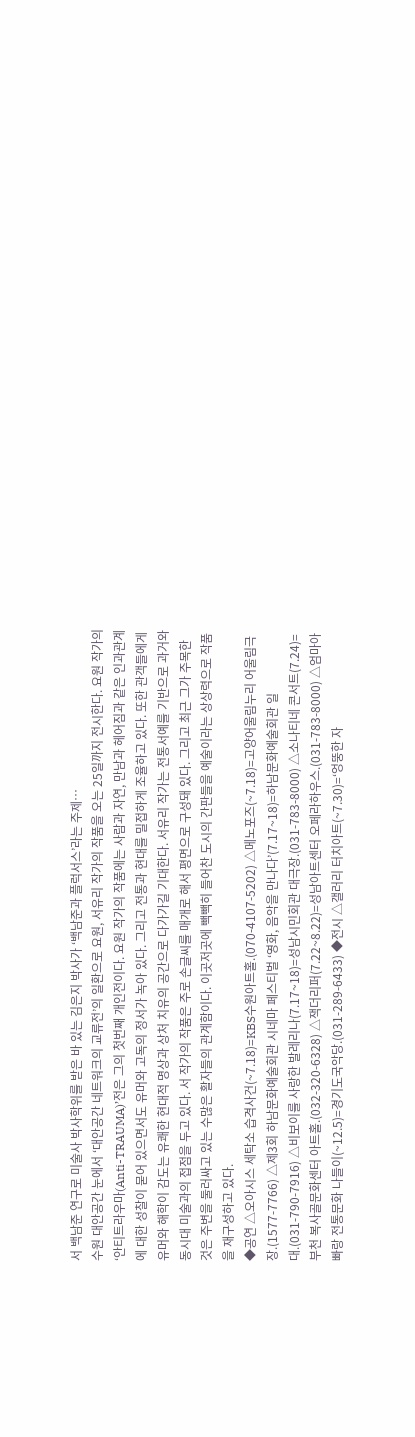서 백남준 연구로 미술사 박사학위를 받은 바 있는 김은지 박사가 ‘백남준과 플럭서스’라는 주제…
수원 대안공간 눈에서 ‘대안공간 네트워크의 교류전’의 일환으로 요원, 서유리 작가의 작품을 오는 25일까지 전시한다. 요원 작가의 ‘안티트라우마(Anti-TRAUMA)’전은 그의 첫번째 개인전이다. 요원 작가의 작품에는 사람과 자연, 만남과 헤어짐과 같은 인과관계에 대한 성찰이 묻어 있으면서도 유머와 고독의 정서가 녹아 있다. 그리고 전통과 현대를 밀접하게 조율하고 있다. 또한 관객들에게 유머와 해학이 감도는 유쾌한 현대적 명상과 상처 치유의 공간으로 다가가길 기대한다. 서유리 작가는 전통서예를 기반으로 과거와 동시대 미술과의 접점을 두고 있다. 서 작가의 작품은 주로 손글씨를 매개로 해서 평면으로 구성돼 있다. 그리고 최근 그가 주목한 것은 주변을 둘러싸고 있는 수많은 활자들의 관계함이다. 이곳저곳에 빽빽히 들어찬 도시의 간판들을 예술이라는 상상력으로 작품을 재구성하고 있다.
◆공연 △오아시스 세탁소 습격사건(~7.18)=KBS수원아트홀.(070-4107-5202) △메노포즈(~7.18)=고양어울림누리 어울림극장.(1577-7766) △제3회 하남문화예술회관 시네마 페스티벌 ‘영화, 음악을 만나다’(7.17~18)=하남문화예술회관 일대.(031-790-7916) △비보이를 사랑한 발레리나(7.17~18)=성남시민회관 대극장.(031-783-8000) △소나티네 콘서트(7.24)=부천 복사골문화센터 아트홀.(032-320-6328) △잭더리퍼(7.22~8.22)=성남아트센터 오페라하우스.(031-783-8000) △엄마아빠랑 전통문화 나들이(~12.5)=경기도국악당.(031-289-6433) ◆전시 △갤러리 터치아트(~7.30)=‘엉뚱한 자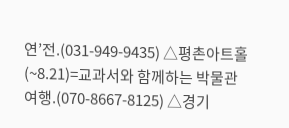연’전.(031-949-9435) △평촌아트홀(~8.21)=교과서와 함께하는 박물관 여행.(070-8667-8125) △경기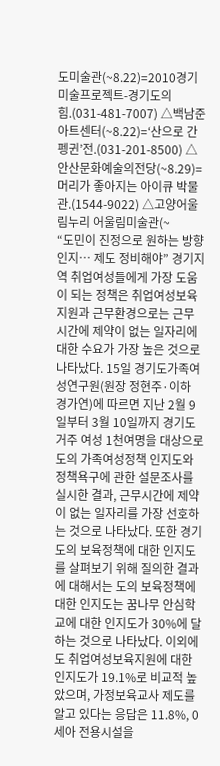도미술관(~8.22)=2010경기미술프로젝트-경기도의 힘.(031-481-7007) △백남준아트센터(~8.22)=‘산으로 간 펭귄’전.(031-201-8500) △안산문화예술의전당(~8.29)=머리가 좋아지는 아이큐 박물관.(1544-9022) △고양어울림누리 어울림미술관(~
“도민이 진정으로 원하는 방향 인지… 제도 정비해야” 경기지역 취업여성들에게 가장 도움이 되는 정책은 취업여성보육지원과 근무환경으로는 근무시간에 제약이 없는 일자리에 대한 수요가 가장 높은 것으로 나타났다. 15일 경기도가족여성연구원(원장 정현주·이하 경가연)에 따르면 지난 2월 9일부터 3월 10일까지 경기도 거주 여성 1천여명을 대상으로 도의 가족여성정책 인지도와 정책욕구에 관한 설문조사를 실시한 결과, 근무시간에 제약이 없는 일자리를 가장 선호하는 것으로 나타났다. 또한 경기도의 보육정책에 대한 인지도를 살펴보기 위해 질의한 결과에 대해서는 도의 보육정책에 대한 인지도는 꿈나무 안심학교에 대한 인지도가 30%에 달하는 것으로 나타났다. 이외에도 취업여성보육지원에 대한 인지도가 19.1%로 비교적 높았으며, 가정보육교사 제도를 알고 있다는 응답은 11.8%, 0세아 전용시설을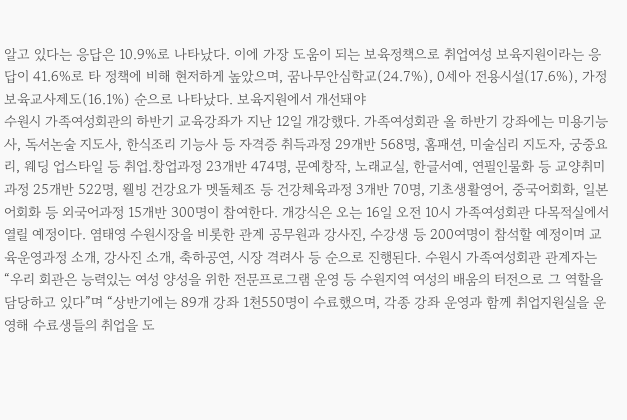알고 있다는 응답은 10.9%로 나타났다. 이에 가장 도움이 되는 보육정책으로 취업여성 보육지원이라는 응답이 41.6%로 타 정책에 비해 현저하게 높았으며, 꿈나무안심학교(24.7%), 0세아 전용시설(17.6%), 가정보육교사제도(16.1%) 순으로 나타났다. 보육지원에서 개선돼야
수원시 가족여성회관의 하반기 교육강좌가 지난 12일 개강했다. 가족여성회관 올 하반기 강좌에는 미용기능사, 독서논술 지도사, 한식조리 기능사 등 자격증 취득과정 29개반 568명, 홈패션, 미술심리 지도자, 궁중요리, 웨딩 업스타일 등 취업.창업과정 23개반 474명, 문예창작, 노래교실, 한글서예, 연필인물화 등 교양취미과정 25개반 522명, 웰빙 건강요가 멧돌체조 등 건강체육과정 3개반 70명, 기초생활영어, 중국어회화, 일본어회화 등 외국어과정 15개반 300명이 참여한다. 개강식은 오는 16일 오전 10시 가족여성회관 다목적실에서 열릴 예정이다. 염태영 수원시장을 비롯한 관계 공무원과 강사진, 수강생 등 200여명이 참석할 예정이며 교육운영과정 소개, 강사진 소개, 축하공연, 시장 격려사 등 순으로 진행된다. 수원시 가족여성회관 관계자는 “우리 회관은 능력있는 여성 양성을 위한 전문프로그램 운영 등 수원지역 여성의 배움의 터전으로 그 역할을 담당하고 있다”며 “상반기에는 89개 강좌 1천550명이 수료했으며, 각종 강좌 운영과 함께 취업지원실을 운영해 수료생들의 취업을 도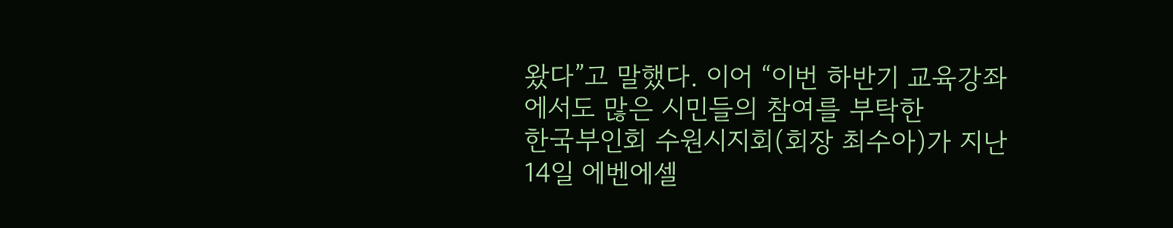왔다”고 말했다. 이어 “이번 하반기 교육강좌에서도 많은 시민들의 참여를 부탁한
한국부인회 수원시지회(회장 최수아)가 지난 14일 에벤에셀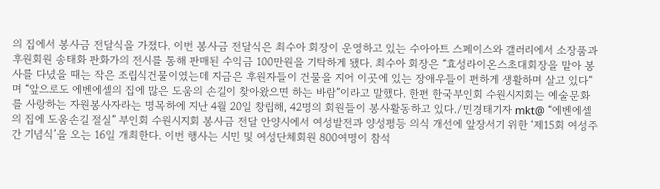의 집에서 봉사금 전달식을 가졌다. 이번 봉사금 전달식은 최수아 회장이 운영하고 있는 수아아트 스페이스와 갤러리에서 소장품과 후원회원 송태화 판화가의 전시를 통해 판매된 수익금 100만원을 기탁하게 됐다. 최수아 회장은 “효성라이온스초대회장을 맡아 봉사를 다녔을 때는 작은 조립식건물이였는데 지금은 후원자들이 건물을 지어 이곳에 있는 장애우들이 편하게 생활하며 살고 있다”며 “앞으로도 에벤에셀의 집에 많은 도움의 손길이 찾아왔으면 하는 바람”이라고 말했다. 한편 한국부인회 수원시지회는 예술문화를 사랑하는 자원봉사자라는 명목하에 지난 4월 20일 창립해, 42명의 회원들이 봉사활동하고 있다./민경태기자 mkt@ “에벤에셀의 집에 도움손길 절실” 부인회 수원시지회 봉사금 전달 안양시에서 여성발전과 양성평등 의식 개선에 앞장서기 위한 ‘제15회 여성주간 기념식’을 오는 16일 개최한다. 이번 행사는 시민 및 여성단체회원 800여명이 참석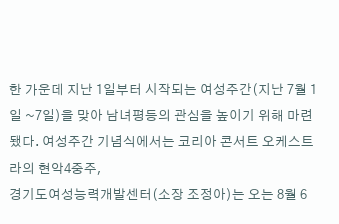한 가운데 지난 1일부터 시작되는 여성주간(지난 7월 1일 ~7일)을 맞아 남녀평등의 관심을 높이기 위해 마련됐다. 여성주간 기념식에서는 코리아 콘서트 오케스트라의 현악4중주,
경기도여성능력개발센터(소장 조정아)는 오는 8월 6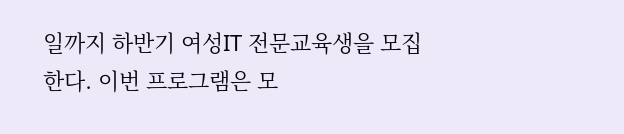일까지 하반기 여성IT 전문교육생을 모집한다. 이번 프로그램은 모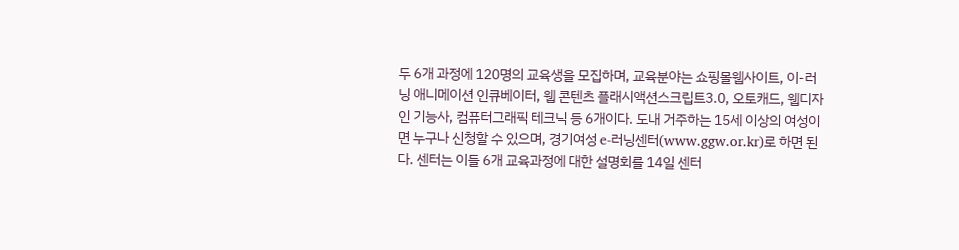두 6개 과정에 120명의 교육생을 모집하며, 교육분야는 쇼핑몰웹사이트, 이-러닝 애니메이션 인큐베이터, 웹 콘텐츠 플래시액션스크립트3.0, 오토캐드, 웹디자인 기능사, 컴퓨터그래픽 테크닉 등 6개이다. 도내 거주하는 15세 이상의 여성이면 누구나 신청할 수 있으며, 경기여성 e-러닝센터(www.ggw.or.kr)로 하면 된다. 센터는 이들 6개 교육과정에 대한 설명회를 14일 센터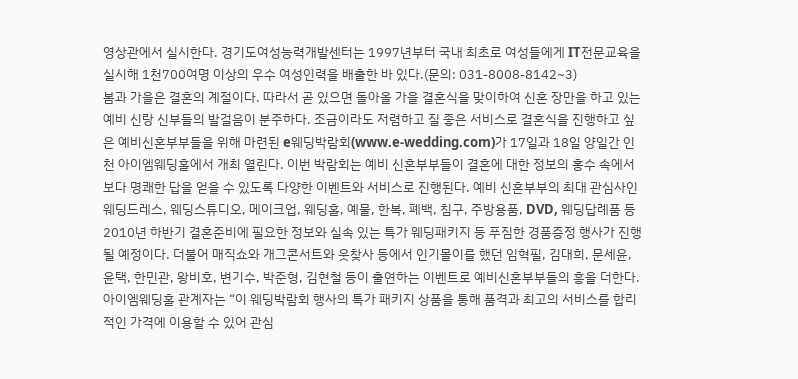영상관에서 실시한다. 경기도여성능력개발센터는 1997년부터 국내 최초로 여성들에게 IT전문교육을 실시해 1천700여명 이상의 우수 여성인력을 배출한 바 있다.(문의: 031-8008-8142~3)
봄과 가을은 결혼의 계절이다. 따라서 곧 있으면 돌아올 가을 결혼식을 맞이하여 신혼 장만을 하고 있는 예비 신랑 신부들의 발걸음이 분주하다. 조금이라도 저렴하고 질 좋은 서비스로 결혼식을 진행하고 싶은 예비신혼부부들을 위해 마련된 e웨딩박람회(www.e-wedding.com)가 17일과 18일 양일간 인천 아이엠웨딩홀에서 개최 열린다. 이번 박람회는 예비 신혼부부들이 결혼에 대한 정보의 홍수 속에서 보다 명쾌한 답을 얻을 수 있도록 다양한 이벤트와 서비스로 진행된다. 예비 신혼부부의 최대 관심사인 웨딩드레스, 웨딩스튜디오, 메이크업, 웨딩홀, 예물, 한복, 폐백, 침구, 주방용품, DVD, 웨딩답례품 등 2010년 하반기 결혼준비에 필요한 정보와 실속 있는 특가 웨딩패키지 등 푸짐한 경품증정 행사가 진행될 예정이다. 더불어 매직쇼와 개그콘서트와 웃찾사 등에서 인기몰이를 했던 임혁필, 김대희, 문세윤, 윤택, 한민관, 왕비호, 변기수, 박준형, 김현철 등이 출연하는 이벤트로 예비신혼부부들의 흥을 더한다. 아이엠웨딩홀 관계자는 “이 웨딩박람회 행사의 특가 패키지 상품을 통해 품격과 최고의 서비스를 합리적인 가격에 이용할 수 있어 관심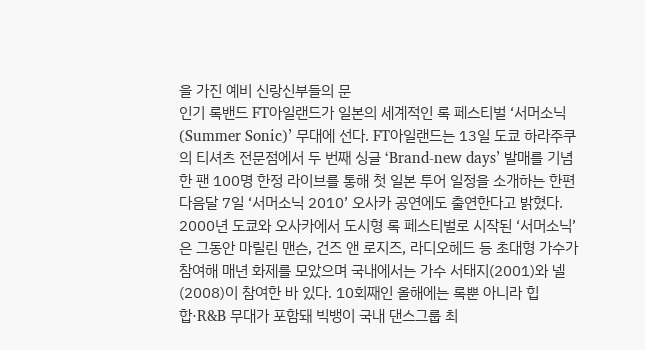을 가진 예비 신랑신부들의 문
인기 록밴드 FT아일랜드가 일본의 세계적인 록 페스티벌 ‘서머소닉(Summer Sonic)’ 무대에 선다. FT아일랜드는 13일 도쿄 하라주쿠의 티셔츠 전문점에서 두 번째 싱글 ‘Brand-new days’ 발매를 기념한 팬 100명 한정 라이브를 통해 첫 일본 투어 일정을 소개하는 한편 다음달 7일 ‘서머소닉 2010’ 오사카 공연에도 출연한다고 밝혔다. 2000년 도쿄와 오사카에서 도시형 록 페스티벌로 시작된 ‘서머소닉’은 그동안 마릴린 맨슨, 건즈 앤 로지즈, 라디오헤드 등 초대형 가수가 참여해 매년 화제를 모았으며 국내에서는 가수 서태지(2001)와 넬(2008)이 참여한 바 있다. 10회째인 올해에는 록뿐 아니라 힙합·R&B 무대가 포함돼 빅뱅이 국내 댄스그룹 최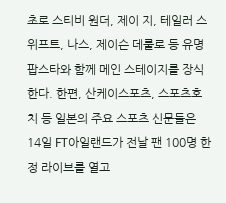초로 스티비 원더, 제이 지, 테일러 스위프트, 나스, 제이슨 데룰로 등 유명 팝스타와 함께 메인 스테이지를 장식한다. 한편, 산케이스포츠, 스포츠호치 등 일본의 주요 스포츠 신문들은 14일 FT아일랜드가 전날 팬 100명 한정 라이브를 열고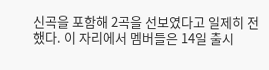신곡을 포함해 2곡을 선보였다고 일제히 전했다. 이 자리에서 멤버들은 14일 출시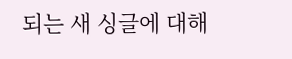되는 새 싱글에 대해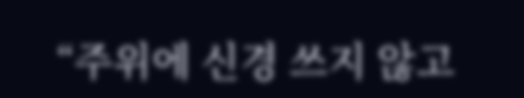“주위에 신경 쓰지 않고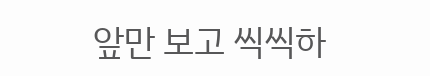앞만 보고 씩씩하